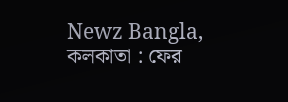Newz Bangla, কলকাতা : ফের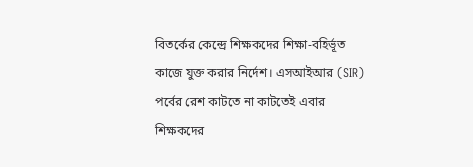বিতর্কের কেন্দ্রে শিক্ষকদের শিক্ষা-বহির্ভূত কাজে যুক্ত করার নির্দেশ। এসআইআর (SIR) পর্বের রেশ কাটতে না কাটতেই এবার শিক্ষকদের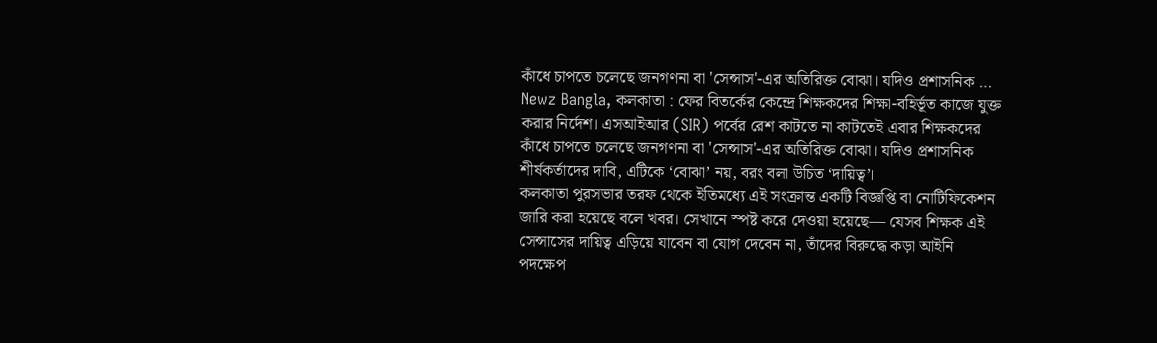কাঁধে চাপতে চলেছে জনগণনা বা 'সেন্সাস'-এর অতিরিক্ত বোঝা। যদিও প্রশাসনিক …
Newz Bangla, কলকাতা : ফের বিতর্কের কেন্দ্রে শিক্ষকদের শিক্ষা-বহির্ভূত কাজে যুক্ত করার নির্দেশ। এসআইআর (SIR) পর্বের রেশ কাটতে না কাটতেই এবার শিক্ষকদের কাঁধে চাপতে চলেছে জনগণনা বা 'সেন্সাস'-এর অতিরিক্ত বোঝা। যদিও প্রশাসনিক শীর্ষকর্তাদের দাবি, এটিকে ‘বোঝা’ নয়, বরং বলা উচিত ‘দায়িত্ব’।
কলকাতা পুরসভার তরফ থেকে ইতিমধ্যে এই সংক্রান্ত একটি বিজ্ঞপ্তি বা নোটিফিকেশন জারি করা হয়েছে বলে খবর। সেখানে স্পষ্ট করে দেওয়া হয়েছে— যেসব শিক্ষক এই সেন্সাসের দায়িত্ব এড়িয়ে যাবেন বা যোগ দেবেন না, তাঁদের বিরুদ্ধে কড়া আইনি পদক্ষেপ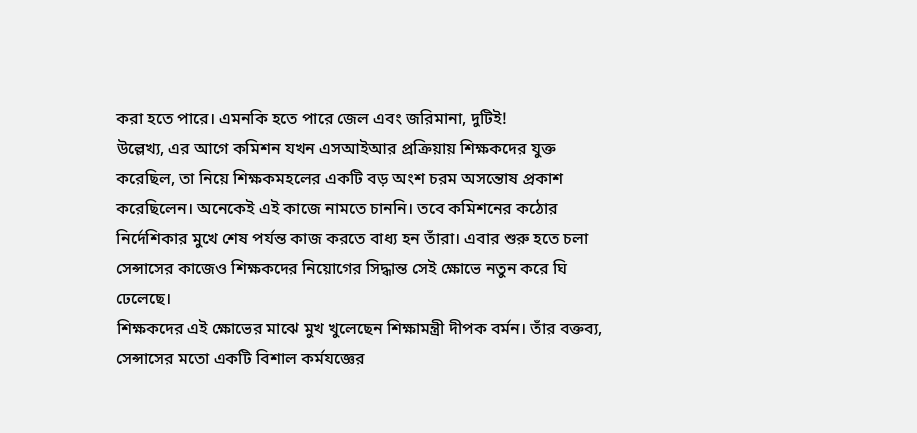করা হতে পারে। এমনকি হতে পারে জেল এবং জরিমানা, দুটিই!
উল্লেখ্য, এর আগে কমিশন যখন এসআইআর প্রক্রিয়ায় শিক্ষকদের যুক্ত করেছিল, তা নিয়ে শিক্ষকমহলের একটি বড় অংশ চরম অসন্তোষ প্রকাশ করেছিলেন। অনেকেই এই কাজে নামতে চাননি। তবে কমিশনের কঠোর নির্দেশিকার মুখে শেষ পর্যন্ত কাজ করতে বাধ্য হন তাঁরা। এবার শুরু হতে চলা সেন্সাসের কাজেও শিক্ষকদের নিয়োগের সিদ্ধান্ত সেই ক্ষোভে নতুন করে ঘি ঢেলেছে।
শিক্ষকদের এই ক্ষোভের মাঝে মুখ খুলেছেন শিক্ষামন্ত্রী দীপক বর্মন। তাঁর বক্তব্য, সেন্সাসের মতো একটি বিশাল কর্মযজ্ঞের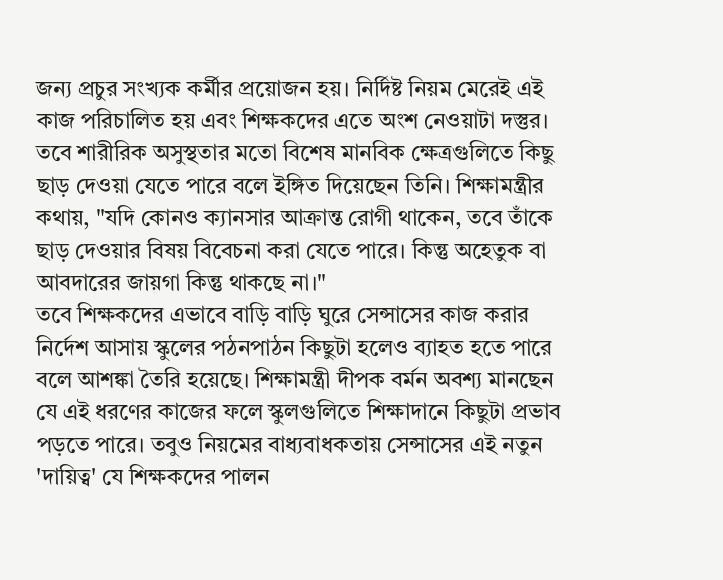জন্য প্রচুর সংখ্যক কর্মীর প্রয়োজন হয়। নির্দিষ্ট নিয়ম মেরেই এই কাজ পরিচালিত হয় এবং শিক্ষকদের এতে অংশ নেওয়াটা দস্তুর। তবে শারীরিক অসুস্থতার মতো বিশেষ মানবিক ক্ষেত্রগুলিতে কিছু ছাড় দেওয়া যেতে পারে বলে ইঙ্গিত দিয়েছেন তিনি। শিক্ষামন্ত্রীর কথায়, "যদি কোনও ক্যানসার আক্রান্ত রোগী থাকেন, তবে তাঁকে ছাড় দেওয়ার বিষয় বিবেচনা করা যেতে পারে। কিন্তু অহেতুক বা আবদারের জায়গা কিন্তু থাকছে না।"
তবে শিক্ষকদের এভাবে বাড়ি বাড়ি ঘুরে সেন্সাসের কাজ করার নির্দেশ আসায় স্কুলের পঠনপাঠন কিছুটা হলেও ব্যাহত হতে পারে বলে আশঙ্কা তৈরি হয়েছে। শিক্ষামন্ত্রী দীপক বর্মন অবশ্য মানছেন যে এই ধরণের কাজের ফলে স্কুলগুলিতে শিক্ষাদানে কিছুটা প্রভাব পড়তে পারে। তবুও নিয়মের বাধ্যবাধকতায় সেন্সাসের এই নতুন 'দায়িত্ব' যে শিক্ষকদের পালন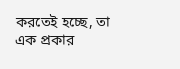করতেই হচ্ছে, তা এক প্রকার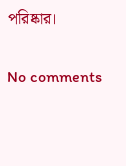পরিষ্কার।

No comments